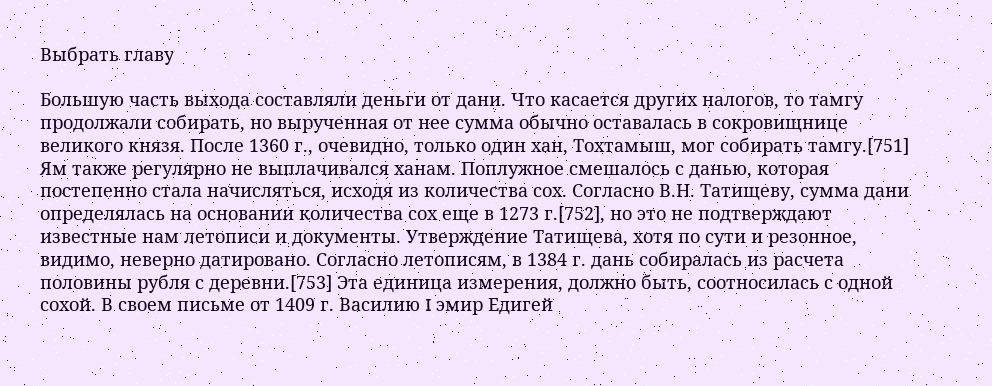Выбрать главу

Большую часть выхода составляли деньги от дани. Что касается других налогов, то тамгу продолжали собирать, но вырученная от нее сумма обычно оставалась в сокровищнице великого князя. После 1360 г., очевидно, только один хан, Тохтамыш, мог собирать тамгу.[751] Ям также регулярно не выплачивался ханам. Поплужное смешалось с данью, которая постепенно стала начисляться, исходя из количества сох. Согласно В.Н. Татищеву, сумма дани определялась на основании количества сох еще в 1273 г.[752], но это не подтверждают известные нам летописи и документы. Утверждение Татищева, хотя по сути и резонное, видимо, неверно датировано. Согласно летописям, в 1384 г. дань собиралась из расчета половины рубля с деревни.[753] Эта единица измерения, должно быть, соотносилась с одной сохой. В своем письме от 1409 г. Василию I эмир Едигей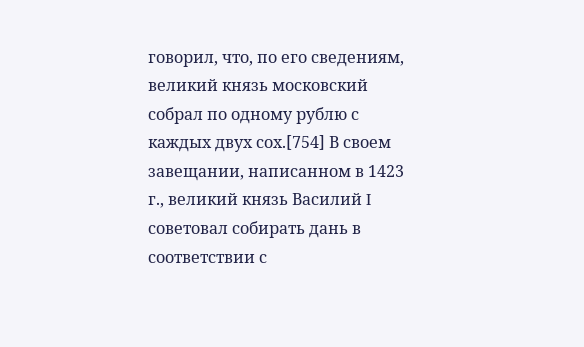говорил, что, по его сведениям, великий князь московский собрал по одному рублю с каждых двух сох.[754] В своем завещании, написанном в 1423 г., великий князь Василий I советовал собирать дань в соответствии с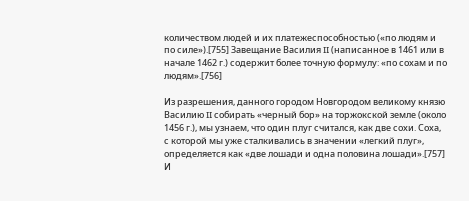количеством людей и их платежеспособностью («по людям и по силе»).[755] Завещание Василия II (написанное в 1461 или в начале 1462 г.) содержит более точную формулу: «по сохам и по людям».[756]

Из разрешения, данного городом Новгородом великому князю Василию II собирать «черный бор» на торжокской земле (около 1456 г.), мы узнаем, что один плуг считался, как две сохи. Соха, с которой мы уже сталкивались в значении «легкий плуг», определяется как «две лошади и одна половина лошади».[757] И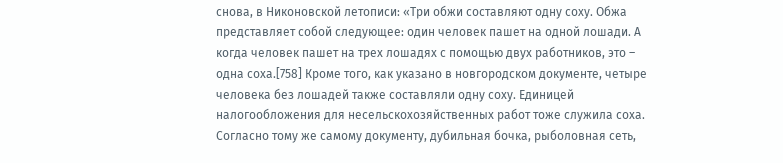снова, в Никоновской летописи: «Три обжи составляют одну соху. Обжа представляет собой следующее: один человек пашет на одной лошади. А когда человек пашет на трех лошадях с помощью двух работников, это – одна соха.[758] Кроме того, как указано в новгородском документе, четыре человека без лошадей также составляли одну соху. Единицей налогообложения для несельскохозяйственных работ тоже служила соха. Согласно тому же самому документу, дубильная бочка, рыболовная сеть,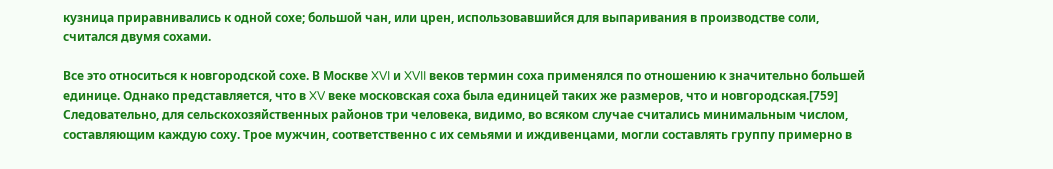кузница приравнивались к одной сохе; большой чан, или црен, использовавшийся для выпаривания в производстве соли, считался двумя сохами.

Все это относиться к новгородской сохе. В Москве XVI и XVII веков термин соха применялся по отношению к значительно большей единице. Однако представляется, что в XV веке московская соха была единицей таких же размеров, что и новгородская.[759] Следовательно, для сельскохозяйственных районов три человека, видимо, во всяком случае считались минимальным числом, составляющим каждую соху. Трое мужчин, соответственно с их семьями и иждивенцами, могли составлять группу примерно в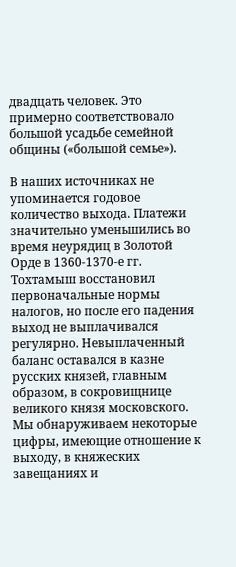двадцать человек. Это примерно соответствовало большой усадьбе семейной общины («большой семье»).

В наших источниках не упоминается годовое количество выхода. Платежи значительно уменьшились во время неурядиц в Золотой Орде в 1360-1370-е гг. Тохтамыш восстановил первоначальные нормы налогов, но после его падения выход не выплачивался регулярно. Невыплаченный баланс оставался в казне русских князей, главным образом, в сокровищнице великого князя московского. Мы обнаруживаем некоторые цифры, имеющие отношение к выходу, в княжеских завещаниях и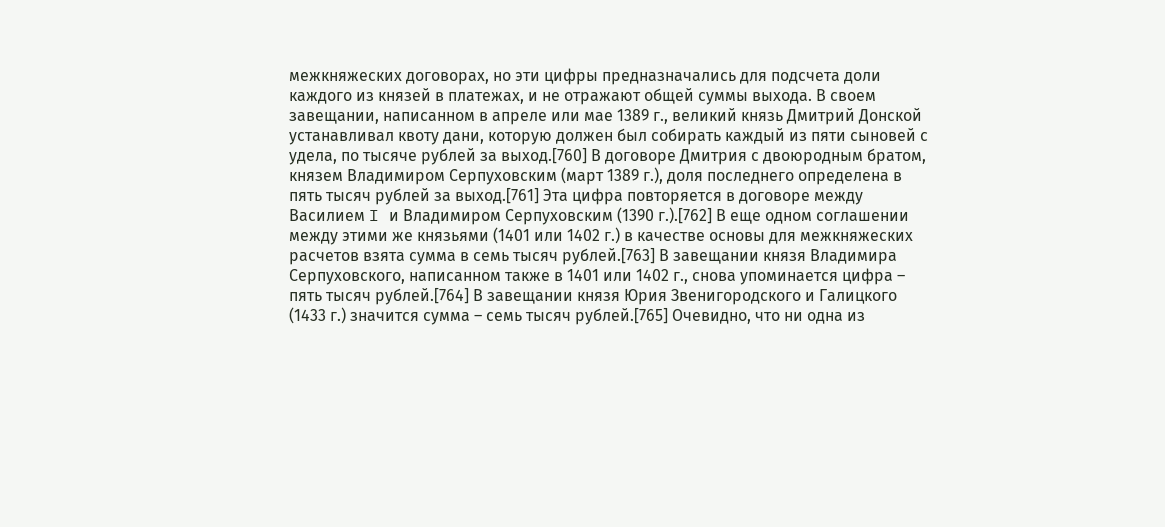межкняжеских договорах, но эти цифры предназначались для подсчета доли каждого из князей в платежах, и не отражают общей суммы выхода. В своем завещании, написанном в апреле или мае 1389 г., великий князь Дмитрий Донской устанавливал квоту дани, которую должен был собирать каждый из пяти сыновей с удела, по тысяче рублей за выход.[760] В договоре Дмитрия с двоюродным братом, князем Владимиром Серпуховским (март 1389 г.), доля последнего определена в пять тысяч рублей за выход.[761] Эта цифра повторяется в договоре между Василием I и Владимиром Серпуховским (1390 г.).[762] В еще одном соглашении между этими же князьями (1401 или 1402 г.) в качестве основы для межкняжеских расчетов взята сумма в семь тысяч рублей.[763] В завещании князя Владимира Серпуховского, написанном также в 1401 или 1402 г., снова упоминается цифра – пять тысяч рублей.[764] В завещании князя Юрия Звенигородского и Галицкого (1433 г.) значится сумма – семь тысяч рублей.[765] Очевидно, что ни одна из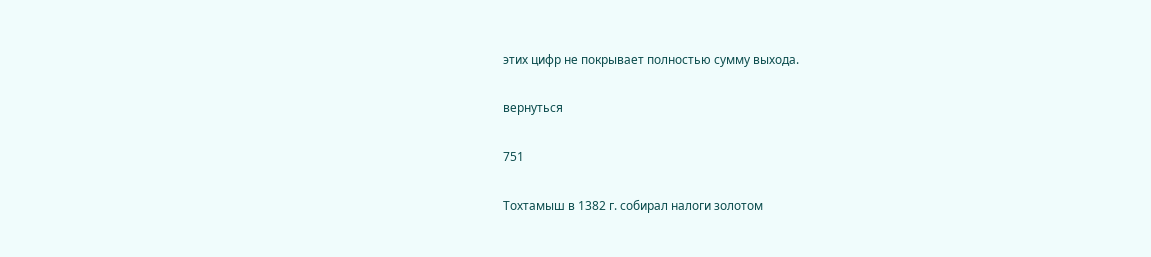этих цифр не покрывает полностью сумму выхода.

вернуться

751

Тохтамыш в 1382 г. собирал налоги золотом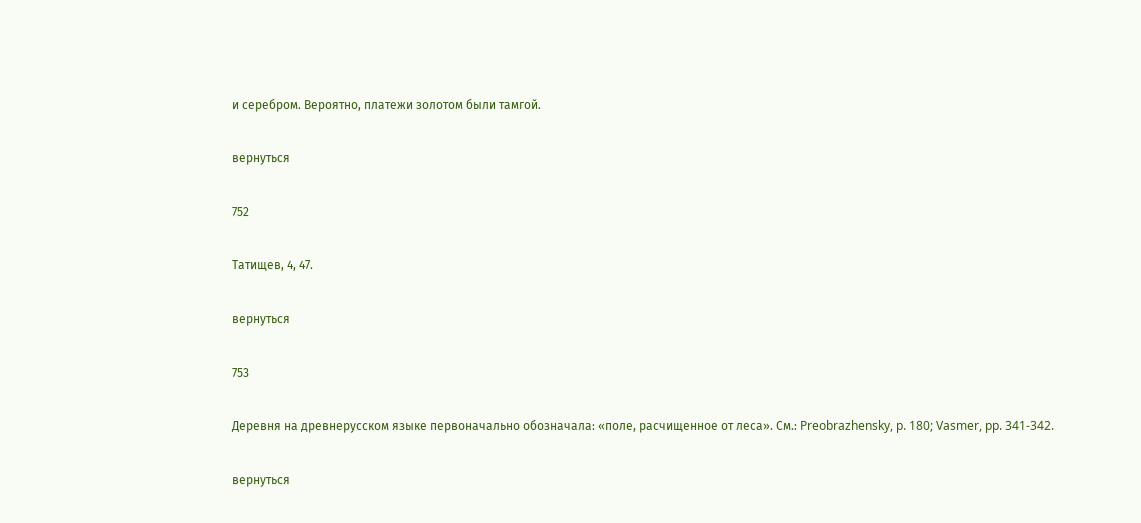и серебром. Вероятно, платежи золотом были тамгой.

вернуться

752

Татищев, 4, 47.

вернуться

753

Деревня на древнерусском языке первоначально обозначала: «поле, расчищенное от леса». См.: Preobrazhensky, p. 180; Vasmer, pp. 341-342.

вернуться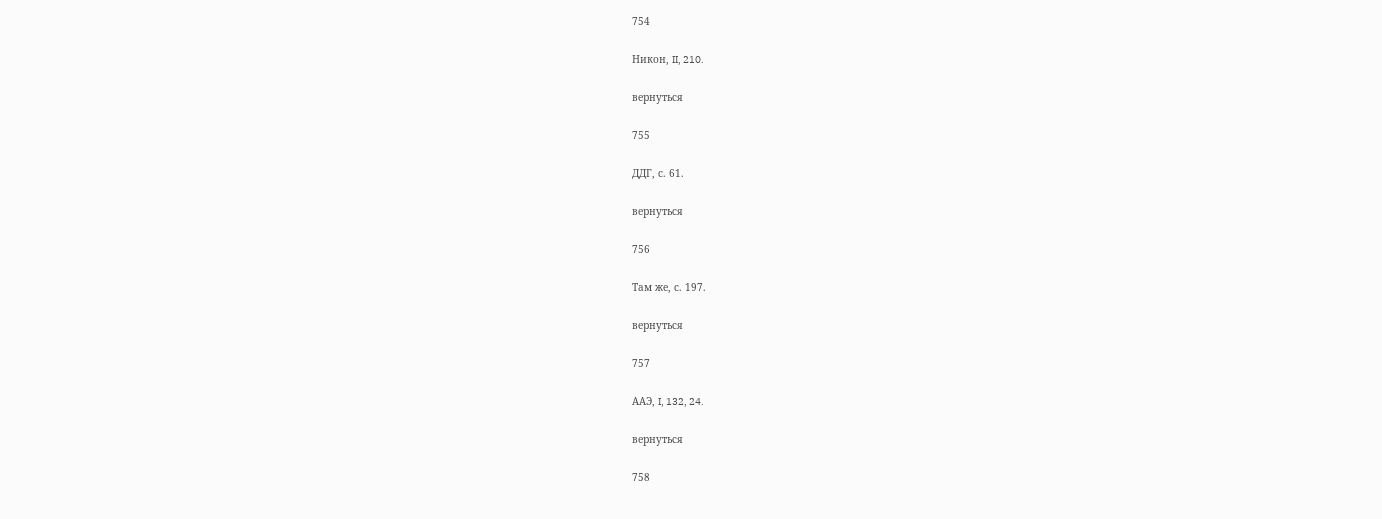754

Никон, II, 210.

вернуться

755

ДДГ, с. 61.

вернуться

756

Там же, с. 197.

вернуться

757

ААЭ, I, 132, 24.

вернуться

758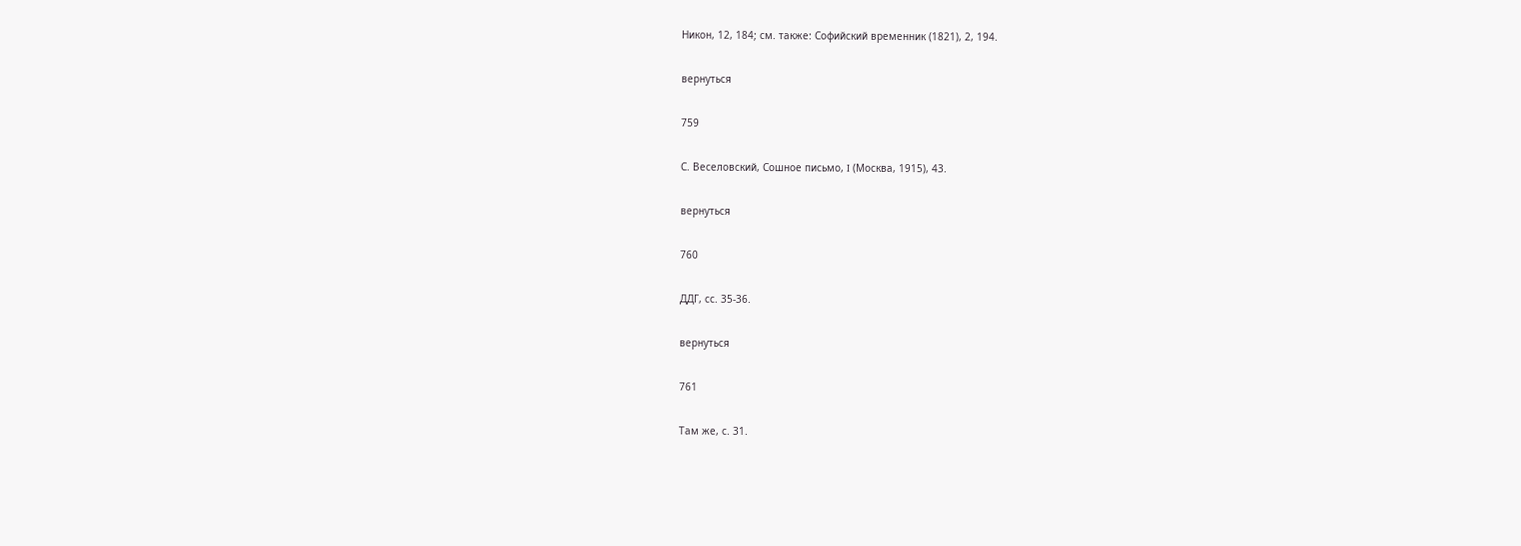Никон, 12, 184; см. также: Софийский временник (1821), 2, 194.

вернуться

759

С. Веселовский, Сошное письмо, I (Москва, 1915), 43.

вернуться

760

ДДГ, сс. 35-36.

вернуться

761

Там же, с. 31.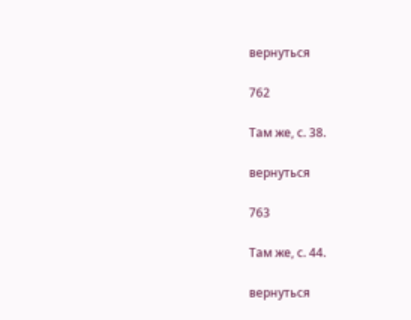вернуться

762

Там же, с. 38.

вернуться

763

Там же, с. 44.

вернуться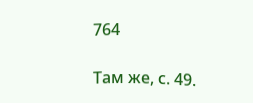764

Там же, с. 49.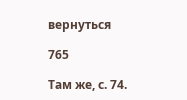вернуться

765

Там же, с. 74.